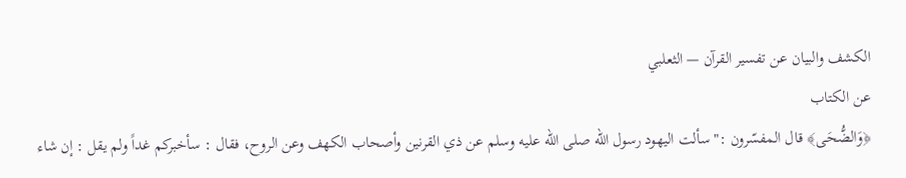الكشف والبيان عن تفسير القرآن — الثعلبي
عن الكتاب
﴿وَالضُّحَى﴾ قال المفسّرون :" سألت اليهود رسول الله صلى الله عليه وسلم عن ذي القرنين وأصحاب الكهف وعن الروح، فقال : سأخبركم غداً ولم يقل : إن شاء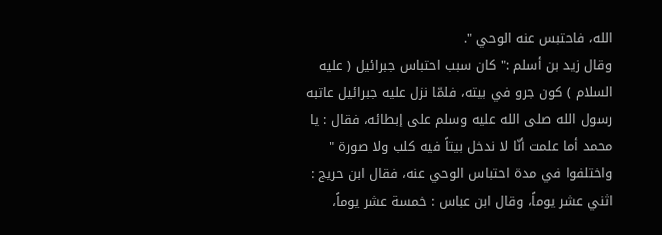الله، فاحتبس عنه الوحي ".
وقال زيد بن أسلم :" كان سبب احتباس جبرائيل ( عليه السلام ) كون جرو في بيته، فلمّا نزل عليه جبرائيل عاتبه رسول الله صلى الله عليه وسلم على إبطائه، فقال : يا محمد أما علمت أنّا لا ندخل بيتاً فيه كلب ولا صورة "
واختلفوا في مدة احتباس الوحي عنه، فقال ابن حريج : اثني عشر يوماً، وقال ابن عباس : خمسة عشر يوماً،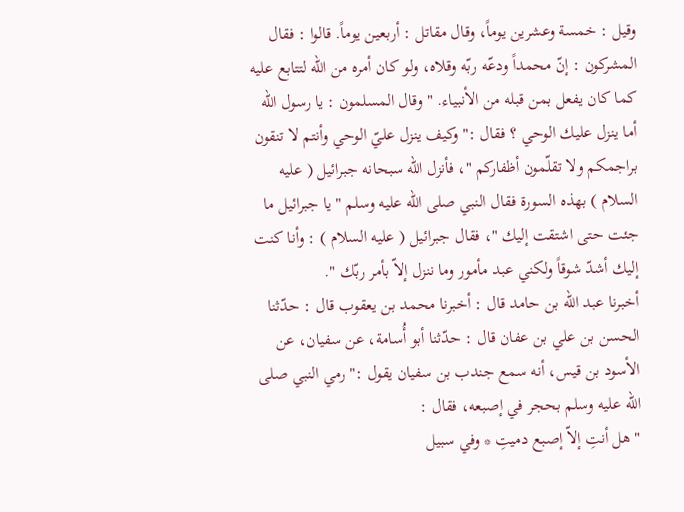وقيل : خمسة وعشرين يوماً، وقال مقاتل : أربعين يوماً. قالوا : فقال المشركون : إنّ محمداً ودعّه ربّه وقلاه، ولو كان أمره من الله لتتابع عليه كما كان يفعل بمن قبله من الأنبياء. " وقال المسلمون : يا رسول الله أما ينزل عليك الوحي ؟ فقال :" وكيف ينزل عليّ الوحي وأنتم لا تنقون براجمكم ولا تقلّمون أظفاركم "، فأنزل الله سبحانه جبرائيل ( عليه السلام ) بهذه السورة فقال النبي صلى الله عليه وسلم " يا جبرائيل ما جئت حتى اشتقت إليك "، فقال جبرائيل ( عليه السلام ) : وأنا كنت إليك أشدّ شوقاً ولكني عبد مأمور وما ننزل إلاّ بأمر ربّك ".
أخبرنا عبد الله بن حامد قال : أخبرنا محمد بن يعقوب قال : حدّثنا الحسن بن علي بن عفان قال : حدّثنا أبو أُسامة، عن سفيان، عن الأسود بن قيس، أنه سمع جندب بن سفيان يقول :" رمي النبي صلى الله عليه وسلم بحجر في إصبعه، فقال :
" هل أنتِ إلاّ إصبع دميتِ * وفي سبيل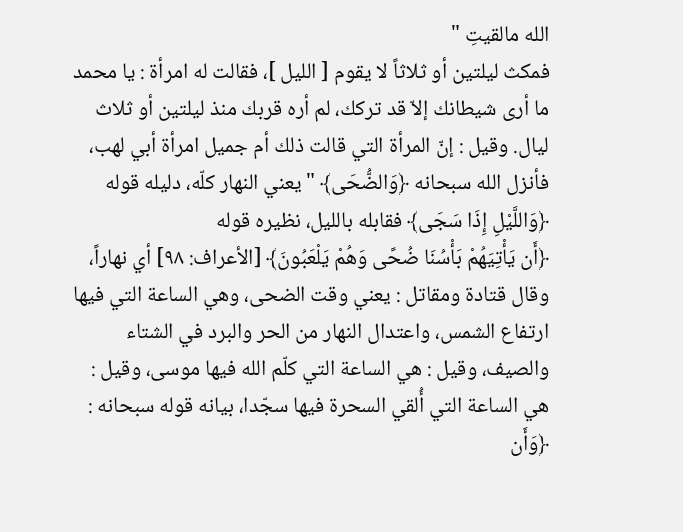الله مالقيتِ "
فمكث ليلتين أو ثلاثاً لا يقوم [ الليل ]، فقالت له امرأة : يا محمد ما أرى شيطانك إلاّ قد تركك، لم أره قربك منذ ليلتين أو ثلاث ليال. وقيل : إنّ المرأة التي قالت ذلك أم جميل امرأة أبي لهب، فأنزل الله سبحانه ﴿وَالضُّحَى﴾ " يعني النهار كلّه، دليله قوله ﴿وَاللَّيْلِ إِذَا سَجَى﴾ فقابله بالليل، نظيره قوله
﴿أَن يَأْتِيَهُمْ بَأْسُنَا ضُحًى وَهُمْ يَلْعَبُونَ﴾ [الأعراف: ٩٨] أي نهاراً، وقال قتادة ومقاتل : يعني وقت الضحى، وهي الساعة التي فيها ارتفاع الشمس، واعتدال النهار من الحر والبرد في الشتاء والصيف، وقيل : هي الساعة التي كلّم الله فيها موسى، وقيل : هي الساعة التي أُلقي السحرة فيها سجّدا، بيانه قوله سبحانه :
﴿وَأَن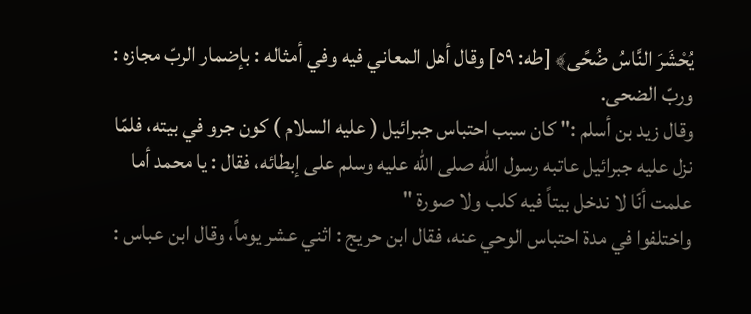يُحْشَرَ النَّاسُ ضُحًى﴾ [طه: ٥٩] وقال أهل المعاني فيه وفي أمثاله : بإضمار الربّ مجازه : وربّ الضحى.
وقال زيد بن أسلم :" كان سبب احتباس جبرائيل ( عليه السلام ) كون جرو في بيته، فلمّا نزل عليه جبرائيل عاتبه رسول الله صلى الله عليه وسلم على إبطائه، فقال : يا محمد أما علمت أنّا لا ندخل بيتاً فيه كلب ولا صورة "
واختلفوا في مدة احتباس الوحي عنه، فقال ابن حريج : اثني عشر يوماً، وقال ابن عباس :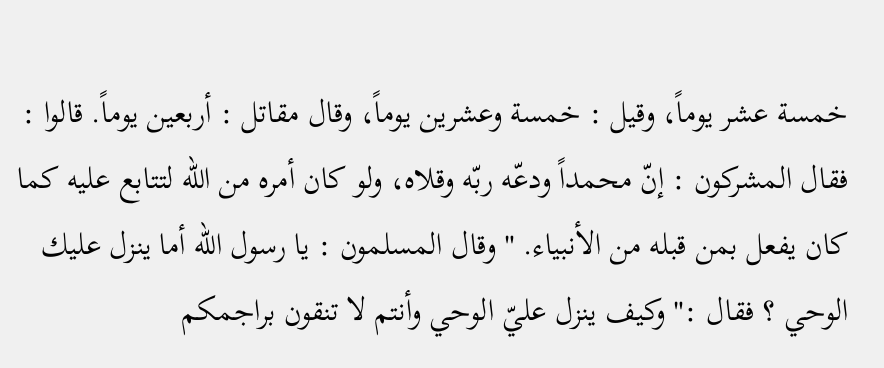خمسة عشر يوماً، وقيل : خمسة وعشرين يوماً، وقال مقاتل : أربعين يوماً. قالوا : فقال المشركون : إنّ محمداً ودعّه ربّه وقلاه، ولو كان أمره من الله لتتابع عليه كما كان يفعل بمن قبله من الأنبياء. " وقال المسلمون : يا رسول الله أما ينزل عليك الوحي ؟ فقال :" وكيف ينزل عليّ الوحي وأنتم لا تنقون براجمكم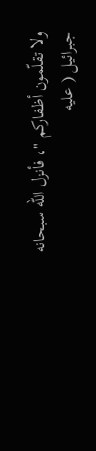ولا تقلّمون أظفاركم "، فأنزل الله سبحانه جبرائيل ( عليه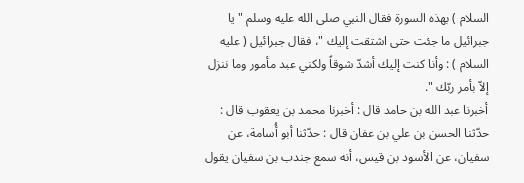السلام ) بهذه السورة فقال النبي صلى الله عليه وسلم " يا جبرائيل ما جئت حتى اشتقت إليك "، فقال جبرائيل ( عليه السلام ) : وأنا كنت إليك أشدّ شوقاً ولكني عبد مأمور وما ننزل إلاّ بأمر ربّك ".
أخبرنا عبد الله بن حامد قال : أخبرنا محمد بن يعقوب قال : حدّثنا الحسن بن علي بن عفان قال : حدّثنا أبو أُسامة، عن سفيان، عن الأسود بن قيس، أنه سمع جندب بن سفيان يقول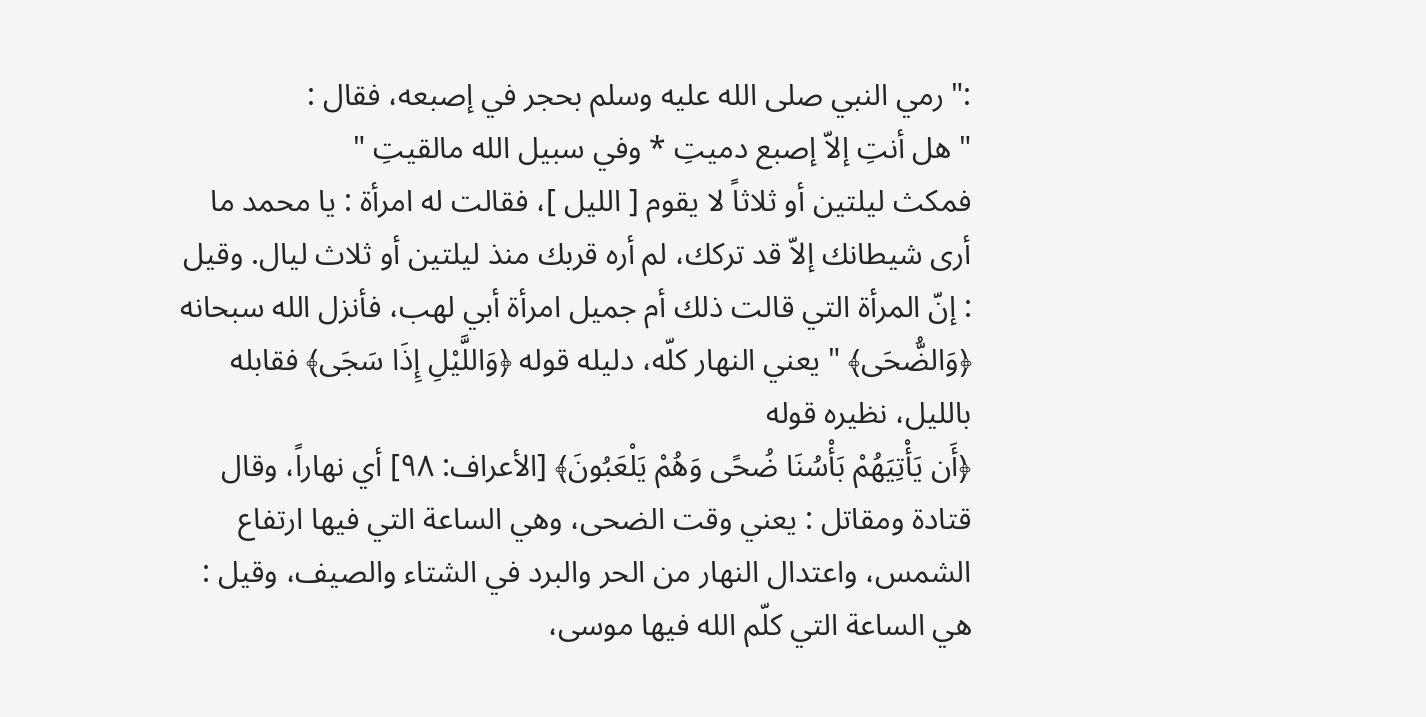:" رمي النبي صلى الله عليه وسلم بحجر في إصبعه، فقال :
" هل أنتِ إلاّ إصبع دميتِ * وفي سبيل الله مالقيتِ "
فمكث ليلتين أو ثلاثاً لا يقوم [ الليل ]، فقالت له امرأة : يا محمد ما أرى شيطانك إلاّ قد تركك، لم أره قربك منذ ليلتين أو ثلاث ليال. وقيل : إنّ المرأة التي قالت ذلك أم جميل امرأة أبي لهب، فأنزل الله سبحانه ﴿وَالضُّحَى﴾ " يعني النهار كلّه، دليله قوله ﴿وَاللَّيْلِ إِذَا سَجَى﴾ فقابله بالليل، نظيره قوله
﴿أَن يَأْتِيَهُمْ بَأْسُنَا ضُحًى وَهُمْ يَلْعَبُونَ﴾ [الأعراف: ٩٨] أي نهاراً، وقال قتادة ومقاتل : يعني وقت الضحى، وهي الساعة التي فيها ارتفاع الشمس، واعتدال النهار من الحر والبرد في الشتاء والصيف، وقيل : هي الساعة التي كلّم الله فيها موسى،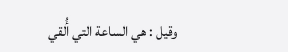وقيل : هي الساعة التي أُلقي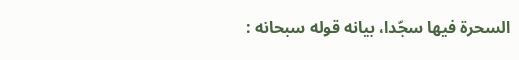السحرة فيها سجّدا، بيانه قوله سبحانه :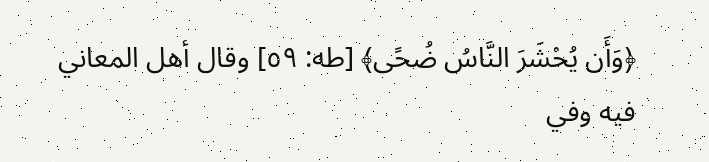﴿وَأَن يُحْشَرَ النَّاسُ ضُحًى﴾ [طه: ٥٩] وقال أهل المعاني فيه وفي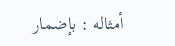أمثاله : بإضمار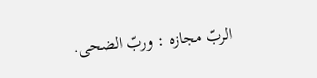الربّ مجازه : وربّ الضحى.